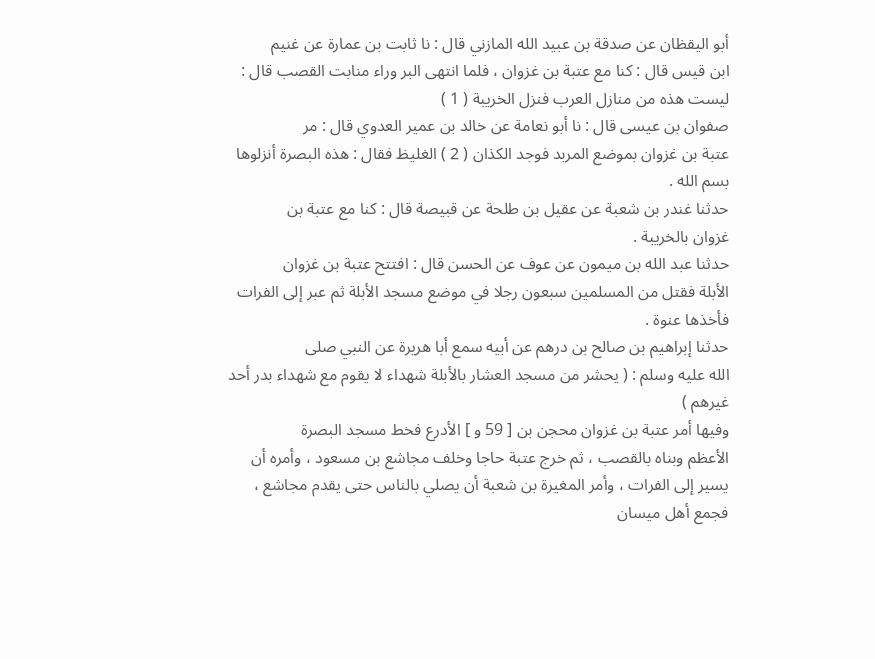أبو اليقظان عن صدقة بن عبيد الله المازني قال : نا ثابت بن عمارة عن غنيم
ابن قيس قال : كنا مع عتبة بن غزوان ، فلما انتهى البر وراء منابت القصب قال :
ليست هذه من منازل العرب فنزل الخريبة ( 1 )
صفوان بن عيسى قال : نا أبو نعامة عن خالد بن عمير العدوي قال : مر
عتبة بن غزوان بموضع المربد فوجد الكذان ( 2 ) الغليظ فقال : هذه البصرة أنزلوها
بسم الله .
حدثنا غندر بن شعبة عن عقيل بن طلحة عن قبيصة قال : كنا مع عتبة بن
غزوان بالخريبة .
حدثنا عبد الله بن ميمون عن عوف عن الحسن قال : افتتح عتبة بن غزوان
الأبلة فقتل من المسلمين سبعون رجلا في موضع مسجد الأبلة ثم عبر إلى الفرات
فأخذها عنوة .
حدثنا إبراهيم بن صالح بن درهم عن أبيه سمع أبا هريرة عن النبي صلى
الله عليه وسلم : ( يحشر من مسجد العشار بالأبلة شهداء لا يقوم مع شهداء بدر أحد
غيرهم )
وفيها أمر عتبة بن غزوان محجن بن [ 59 و ] الأدرع فخط مسجد البصرة
الأعظم وبناه بالقصب ، ثم خرج عتبة حاجا وخلف مجاشع بن مسعود ، وأمره أن
يسير إلى الفرات ، وأمر المغيرة بن شعبة أن يصلي بالناس حتى يقدم مجاشع ،
فجمع أهل ميسان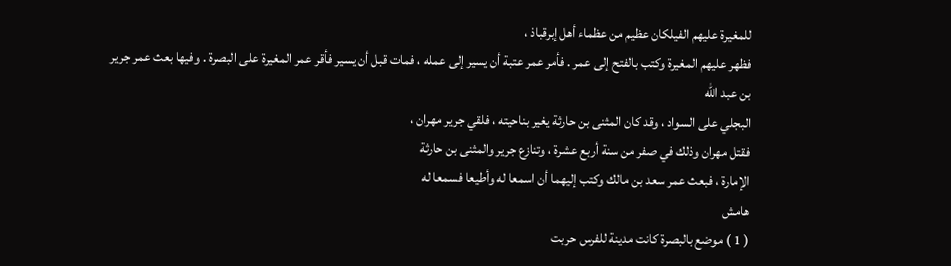للمغيرة عليهم الفيلكان عظيم من عظماء أهل إبرقباذ ،
فظهر عليهم المغيرة وكتب بالفتح إلى عمر . فأمر عمر عتبة أن يسير إلى عمله ، فمات قبل أن يسير فأقر عمر المغيرة على البصرة . وفيها بعث عمر جرير بن عبد الله
البجلي على السواد ، وقد كان المثنى بن حارثة يغير بناحيته ، فلقي جرير مهران ،
فقتل مهران وذلك في صفر من سنة أربع عشرة ، وتنازع جرير والمثنى بن حارثة
الإمارة ، فبعث عمر سعد بن مالك وكتب إليهما أن اسمعا له وأطيعا فسمعا له
هامش
( 1 ) موضع بالبصرة كانت مدينة للفرس حربت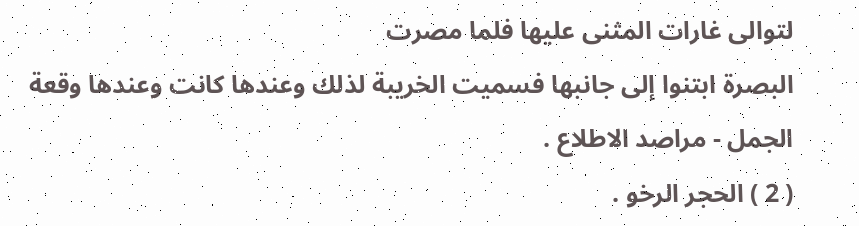لتوالى غارات المثنى عليها فلما مصرت
البصرة ابتنوا إلى جانبها فسميت الخريبة لذلك وعندها كانت وعندها وقعة الجمل - مراصد الاطلاع .
( 2 ) الحجر الرخو .